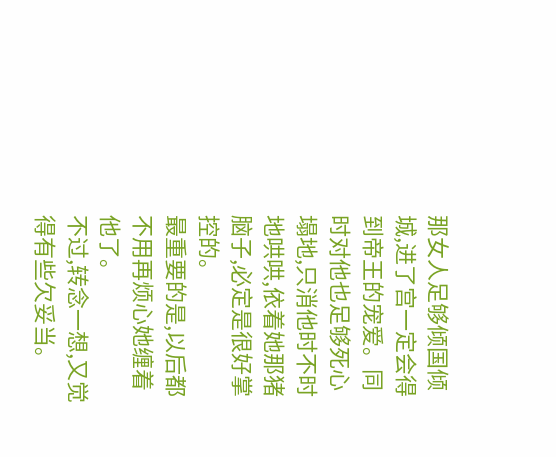那女人足够倾国倾城,进了宫一定会得到帝王的宠爱。同时对他也足够死心塌地,只消他时不时地哄哄,依着她那猪脑子,必定是很好掌控的。
最重要的是,以后都不用再烦心她缠着他了。
不过,转念一想,又觉得有些欠妥当。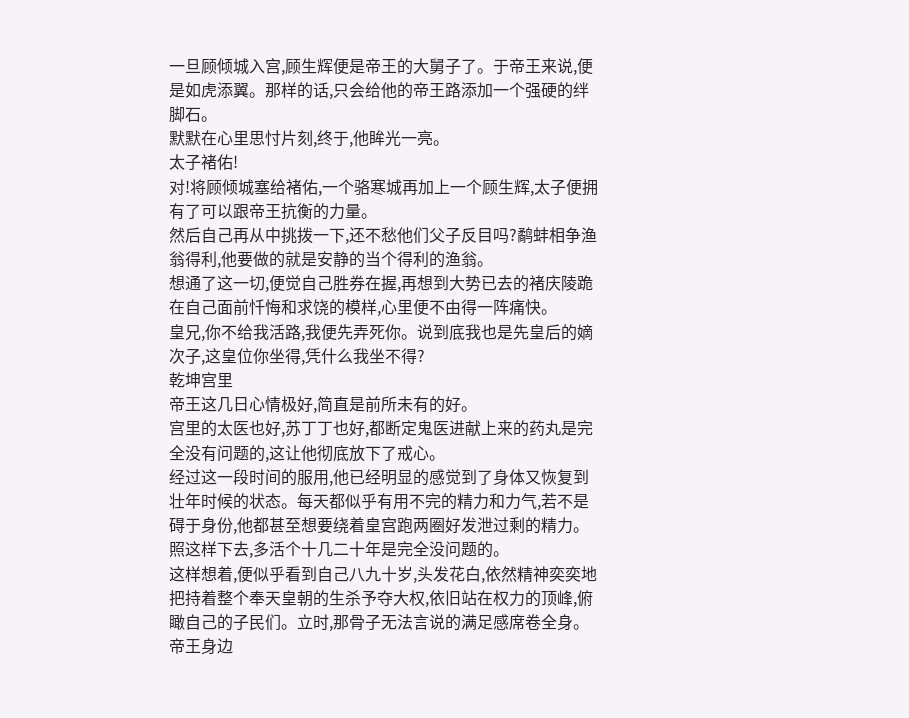一旦顾倾城入宫,顾生辉便是帝王的大舅子了。于帝王来说,便是如虎添翼。那样的话,只会给他的帝王路添加一个强硬的绊脚石。
默默在心里思忖片刻,终于,他眸光一亮。
太子褚佑!
对!将顾倾城塞给褚佑,一个骆寒城再加上一个顾生辉,太子便拥有了可以跟帝王抗衡的力量。
然后自己再从中挑拨一下,还不愁他们父子反目吗?鹬蚌相争渔翁得利,他要做的就是安静的当个得利的渔翁。
想通了这一切,便觉自己胜券在握,再想到大势已去的褚庆陵跪在自己面前忏悔和求饶的模样,心里便不由得一阵痛快。
皇兄,你不给我活路,我便先弄死你。说到底我也是先皇后的嫡次子,这皇位你坐得,凭什么我坐不得?
乾坤宫里
帝王这几日心情极好,简直是前所未有的好。
宫里的太医也好,苏丁丁也好,都断定鬼医进献上来的药丸是完全没有问题的,这让他彻底放下了戒心。
经过这一段时间的服用,他已经明显的感觉到了身体又恢复到壮年时候的状态。每天都似乎有用不完的精力和力气,若不是碍于身份,他都甚至想要绕着皇宫跑两圈好发泄过剩的精力。
照这样下去,多活个十几二十年是完全没问题的。
这样想着,便似乎看到自己八九十岁,头发花白,依然精神奕奕地把持着整个奉天皇朝的生杀予夺大权,依旧站在权力的顶峰,俯瞰自己的子民们。立时,那骨子无法言说的满足感席卷全身。
帝王身边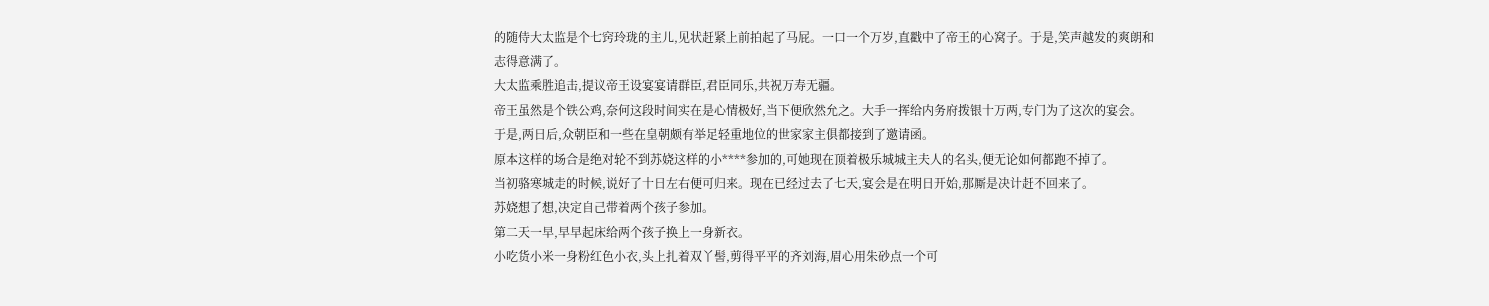的随侍大太监是个七窍玲珑的主儿,见状赶紧上前拍起了马屁。一口一个万岁,直戳中了帝王的心窝子。于是,笑声越发的爽朗和志得意满了。
大太监乘胜追击,提议帝王设宴宴请群臣,君臣同乐,共祝万寿无疆。
帝王虽然是个铁公鸡,奈何这段时间实在是心情极好,当下便欣然允之。大手一挥给内务府拨银十万两,专门为了这次的宴会。
于是,两日后,众朝臣和一些在皇朝颇有举足轻重地位的世家家主俱都接到了邀请函。
原本这样的场合是绝对轮不到苏娆这样的小****参加的,可她现在顶着极乐城城主夫人的名头,便无论如何都跑不掉了。
当初骆寒城走的时候,说好了十日左右便可归来。现在已经过去了七天,宴会是在明日开始,那厮是决计赶不回来了。
苏娆想了想,决定自己带着两个孩子参加。
第二天一早,早早起床给两个孩子换上一身新衣。
小吃货小米一身粉红色小衣,头上扎着双丫髻,剪得平平的齐刘海,眉心用朱砂点一个可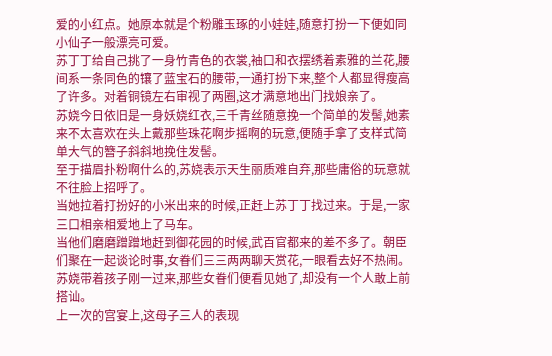爱的小红点。她原本就是个粉雕玉琢的小娃娃,随意打扮一下便如同小仙子一般漂亮可爱。
苏丁丁给自己挑了一身竹青色的衣裳,袖口和衣摆绣着素雅的兰花,腰间系一条同色的镶了蓝宝石的腰带,一通打扮下来,整个人都显得瘦高了许多。对着铜镜左右审视了两圈,这才满意地出门找娘亲了。
苏娆今日依旧是一身妖娆红衣,三千青丝随意挽一个简单的发髻,她素来不太喜欢在头上戴那些珠花啊步摇啊的玩意,便随手拿了支样式简单大气的簪子斜斜地挽住发髻。
至于描眉扑粉啊什么的,苏娆表示天生丽质难自弃,那些庸俗的玩意就不往脸上招呼了。
当她拉着打扮好的小米出来的时候,正赶上苏丁丁找过来。于是,一家三口相亲相爱地上了马车。
当他们磨磨蹭蹭地赶到御花园的时候,武百官都来的差不多了。朝臣们聚在一起谈论时事,女眷们三三两两聊天赏花,一眼看去好不热闹。
苏娆带着孩子刚一过来,那些女眷们便看见她了,却没有一个人敢上前搭讪。
上一次的宫宴上,这母子三人的表现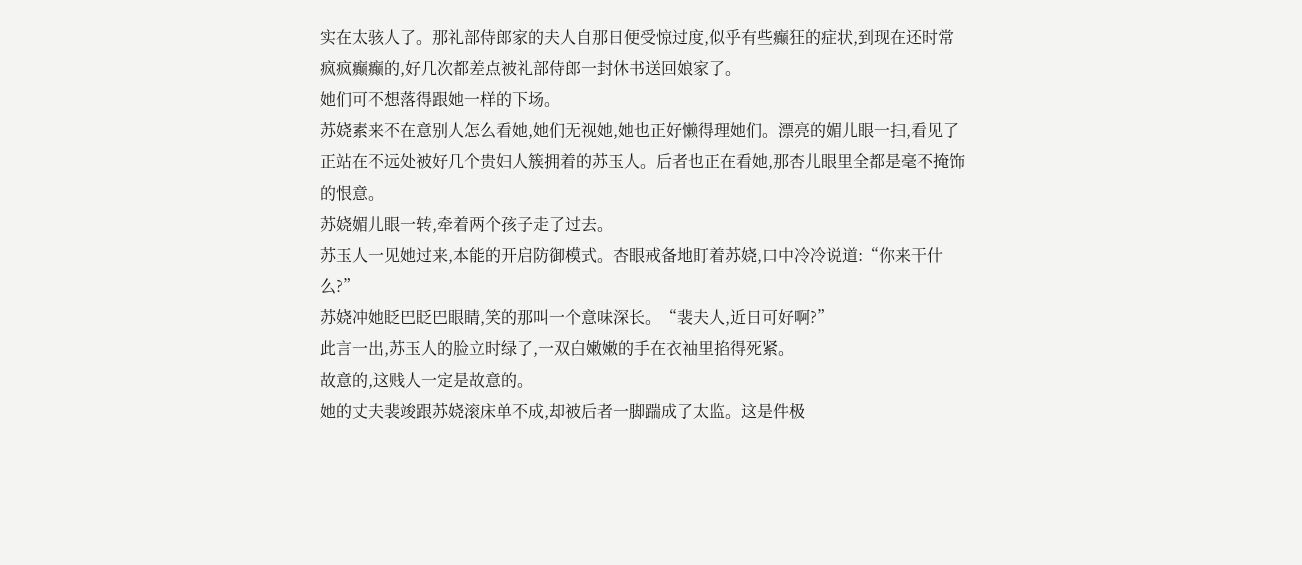实在太骇人了。那礼部侍郎家的夫人自那日便受惊过度,似乎有些癫狂的症状,到现在还时常疯疯癫癫的,好几次都差点被礼部侍郎一封休书送回娘家了。
她们可不想落得跟她一样的下场。
苏娆素来不在意别人怎么看她,她们无视她,她也正好懒得理她们。漂亮的媚儿眼一扫,看见了正站在不远处被好几个贵妇人簇拥着的苏玉人。后者也正在看她,那杏儿眼里全都是毫不掩饰的恨意。
苏娆媚儿眼一转,牵着两个孩子走了过去。
苏玉人一见她过来,本能的开启防御模式。杏眼戒备地盯着苏娆,口中冷冷说道:“你来干什么?”
苏娆冲她眨巴眨巴眼睛,笑的那叫一个意味深长。“裴夫人,近日可好啊?”
此言一出,苏玉人的脸立时绿了,一双白嫩嫩的手在衣袖里掐得死紧。
故意的,这贱人一定是故意的。
她的丈夫裴竣跟苏娆滚床单不成,却被后者一脚踹成了太监。这是件极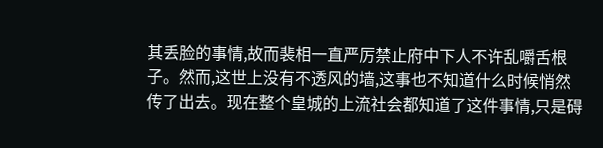其丢脸的事情,故而裴相一直严厉禁止府中下人不许乱嚼舌根子。然而,这世上没有不透风的墙,这事也不知道什么时候悄然传了出去。现在整个皇城的上流社会都知道了这件事情,只是碍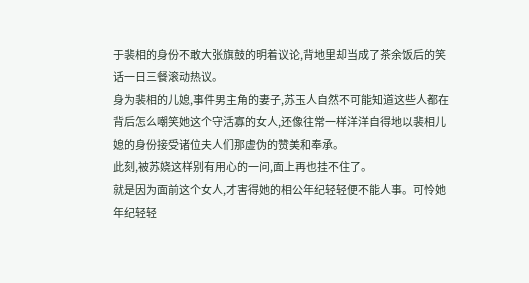于裴相的身份不敢大张旗鼓的明着议论,背地里却当成了茶余饭后的笑话一日三餐滚动热议。
身为裴相的儿媳,事件男主角的妻子,苏玉人自然不可能知道这些人都在背后怎么嘲笑她这个守活寡的女人,还像往常一样洋洋自得地以裴相儿媳的身份接受诸位夫人们那虚伪的赞美和奉承。
此刻,被苏娆这样别有用心的一问,面上再也挂不住了。
就是因为面前这个女人,才害得她的相公年纪轻轻便不能人事。可怜她年纪轻轻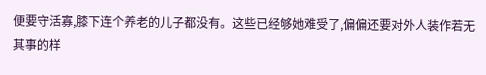便要守活寡,膝下连个养老的儿子都没有。这些已经够她难受了,偏偏还要对外人装作若无其事的样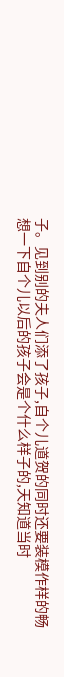子。见到别的夫人们添了孩子,自个儿道贺的同时还要装模作样的畅想一下自个儿以后的孩子会是个什么样子的,天知道当时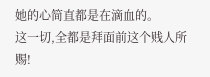她的心简直都是在滴血的。
这一切,全都是拜面前这个贱人所赐!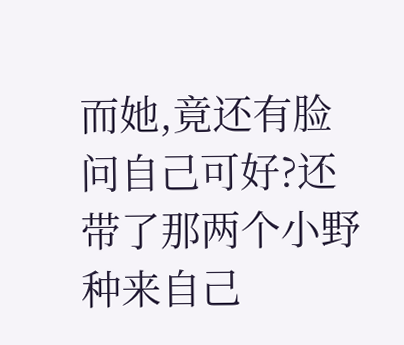而她,竟还有脸问自己可好?还带了那两个小野种来自己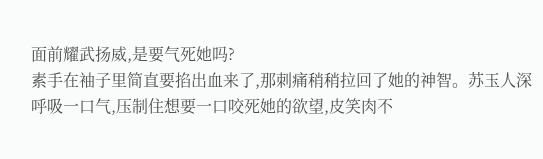面前耀武扬威,是要气死她吗?
素手在袖子里简直要掐出血来了,那刺痛稍稍拉回了她的神智。苏玉人深呼吸一口气,压制住想要一口咬死她的欲望,皮笑肉不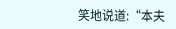笑地说道:“本夫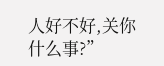人好不好,关你什么事?”